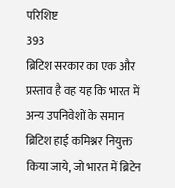परिशिष्ट
393
ब्रिटिश सरकार का एक और प्रस्ताव है वह यह कि भारत में अन्य उपनिवेशों के समान ब्रिटिश हाई कमिश्नर नियुक्त किया जाये, जो भारत में ब्रिटेन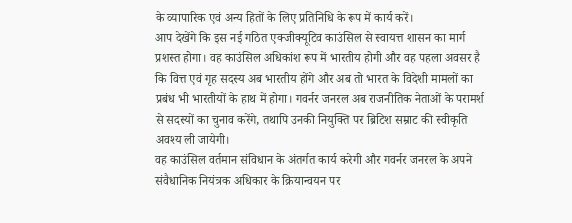के व्यापारिक एवं अन्य हितों के लिए प्रतिनिधि के रूप में कार्य करें।
आप देखेंगे कि इस नई गठित एक्जीक्यूटिव काउंसिल से स्वायत्त शासन का मार्ग प्रशस्त होगा। वह काउंसिल अधिकांश रूप में भारतीय होगी और वह पहला अवसर है कि वित्त एवं गृह सदस्य अब भारतीय होंगे और अब तो भारत के विदेशी मामलों का प्रबंध भी भारतीयों के हाथ में होगा। गवर्नर जनरल अब राजनीतिक नेताओं के परामर्श से सदस्यों का चुनाव करेंगे, तथापि उनकी नियुक्ति पर ब्रिटिश सम्राट की स्वीकृति अवश्य ली जायेगी।
वह काउंसिल वर्तमान संविधान के अंतर्गत कार्य करेगी और गवर्नर जनरल के अपने संवैधानिक नियंत्रक अधिकार के क्रियान्वयन पर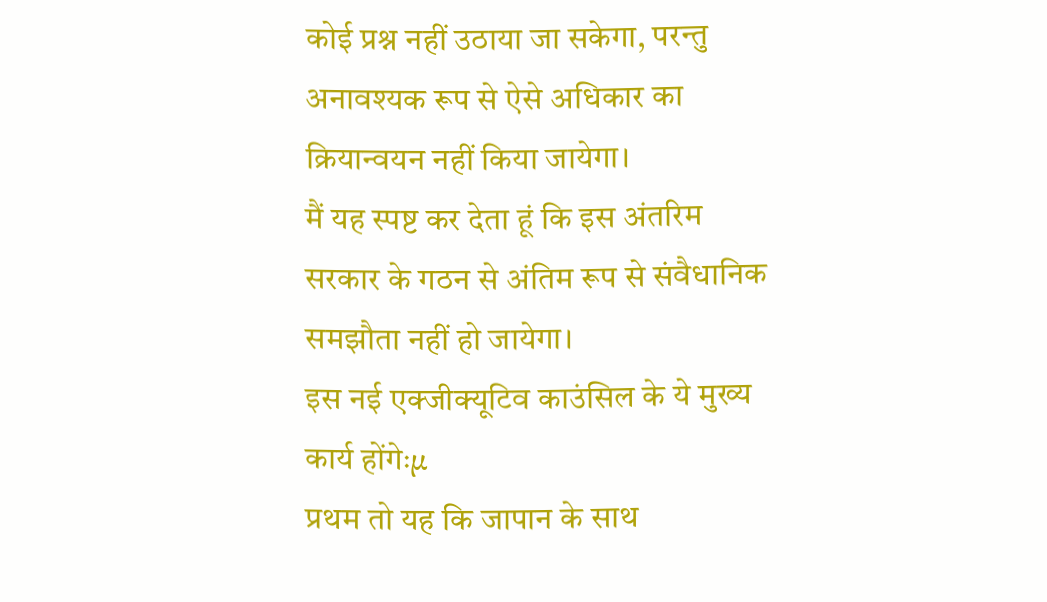कोई प्रश्न नहीं उठाया जा सकेगा, परन्तु अनावश्यक रूप से ऐसे अधिकार का क्रियान्वयन नहीं किया जायेगा।
मैं यह स्पष्ट कर देता हूं कि इस अंतरिम सरकार के गठन से अंतिम रूप से संवैधानिक समझौता नहीं हो जायेगा।
इस नई एक्जीक्यूटिव काउंसिल के ये मुख्य कार्य होंगेःµ
प्रथम तो यह कि जापान के साथ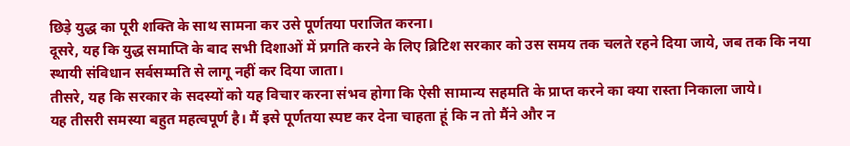छिड़े युद्ध का पूरी शक्ति के साथ सामना कर उसे पूर्णतया पराजित करना।
दूसरे, यह कि युद्ध समाप्ति के बाद सभी दिशाओं में प्रगति करने के लिए ब्रिटिश सरकार को उस समय तक चलते रहने दिया जाये, जब तक कि नया स्थायी संविधान सर्वसम्मति से लागू नहीं कर दिया जाता।
तीसरे, यह कि सरकार के सदस्यों को यह विचार करना संभव होगा कि ऐसी सामान्य सहमति के प्राप्त करने का क्या रास्ता निकाला जाये।
यह तीसरी समस्या बहुत महत्वपूर्ण है। मैं इसे पूर्णतया स्पष्ट कर देना चाहता हूं कि न तो मैंने और न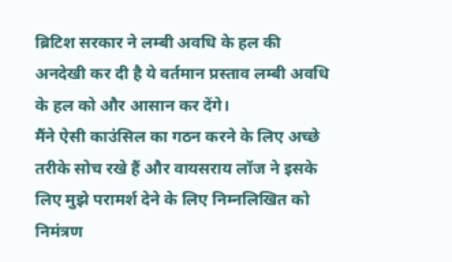ब्रिटिश सरकार ने लम्बी अवधि के हल की अनदेखी कर दी है ये वर्तमान प्रस्ताव लम्बी अवधि के हल को और आसान कर देंगे।
मैंने ऐसी काउंसिल का गठन करने के लिए अच्छे तरीके सोच रखे हैं और वायसराय लॉज ने इसके लिए मुझे परामर्श देने के लिए निम्नलिखित को निमंत्रण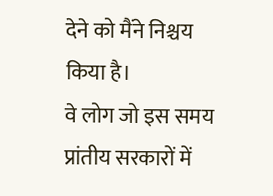देने को मैंने निश्चय किया है।
वे लोग जो इस समय प्रांतीय सरकारों में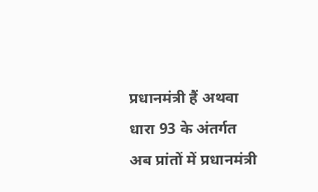प्रधानमंत्री हैं अथवा धारा 93 के अंतर्गत अब प्रांतों में प्रधानमंत्री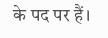के पद पर हैं।